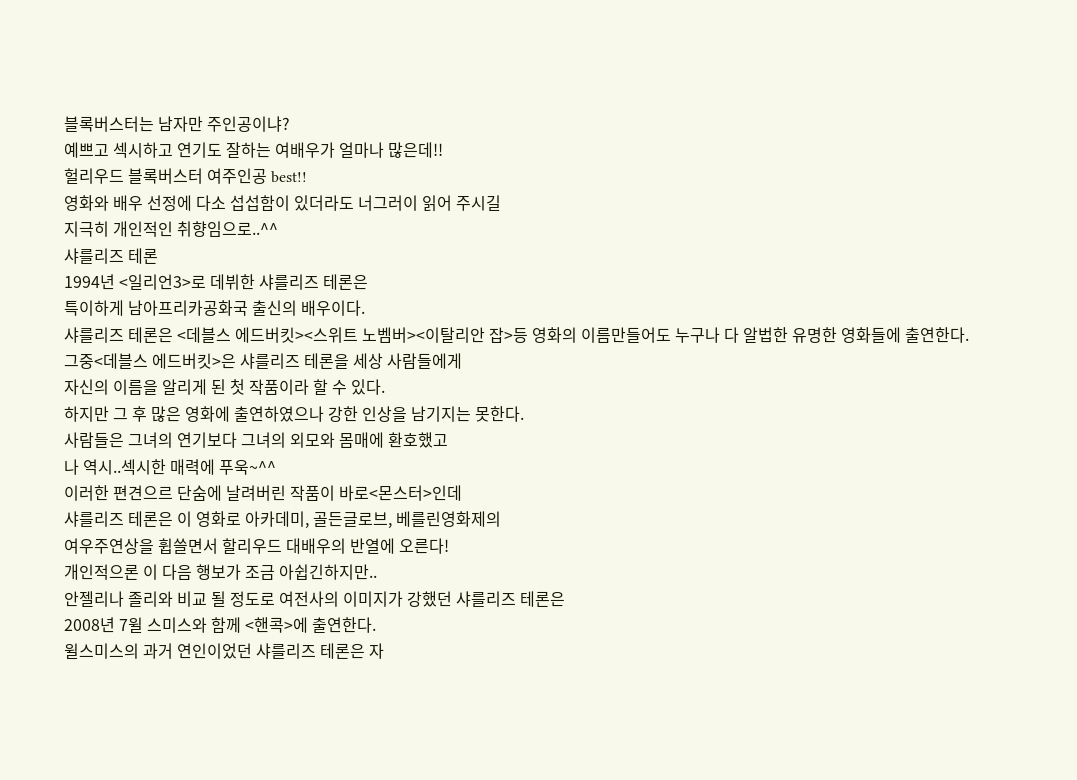블록버스터는 남자만 주인공이냐?
예쁘고 섹시하고 연기도 잘하는 여배우가 얼마나 많은데!!
헐리우드 블록버스터 여주인공 best!!
영화와 배우 선정에 다소 섭섭함이 있더라도 너그러이 읽어 주시길
지극히 개인적인 취향임으로..^^
샤를리즈 테론
1994년 <일리언3>로 데뷔한 샤를리즈 테론은
특이하게 남아프리카공화국 출신의 배우이다.
샤를리즈 테론은 <데블스 에드버킷><스위트 노벰버><이탈리안 잡>등 영화의 이름만들어도 누구나 다 알법한 유명한 영화들에 출연한다.
그중<데블스 에드버킷>은 샤를리즈 테론을 세상 사람들에게
자신의 이름을 알리게 된 첫 작품이라 할 수 있다.
하지만 그 후 많은 영화에 출연하였으나 강한 인상을 남기지는 못한다.
사람들은 그녀의 연기보다 그녀의 외모와 몸매에 환호했고
나 역시..섹시한 매력에 푸욱~^^
이러한 편견으르 단숨에 날려버린 작품이 바로<몬스터>인데
샤를리즈 테론은 이 영화로 아카데미, 골든글로브, 베를린영화제의
여우주연상을 휩쓸면서 할리우드 대배우의 반열에 오른다!
개인적으론 이 다음 행보가 조금 아쉽긴하지만..
안젤리나 졸리와 비교 될 정도로 여전사의 이미지가 강했던 샤를리즈 테론은
2008년 7윌 스미스와 함께 <핸콕>에 출연한다.
윌스미스의 과거 연인이었던 샤를리즈 테론은 자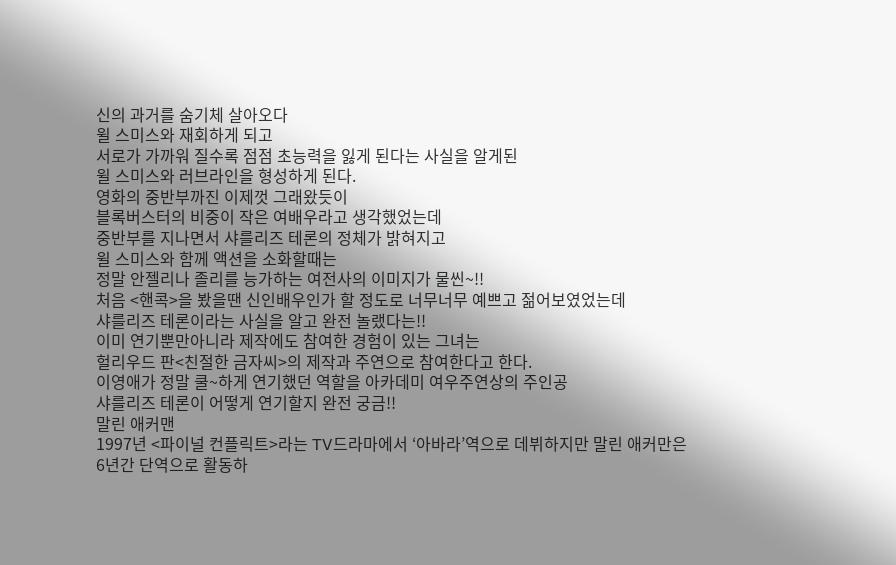신의 과거를 숨기체 살아오다
윌 스미스와 재회하게 되고
서로가 가까워 질수록 점점 초능력을 잃게 된다는 사실을 알게된
윌 스미스와 러브라인을 형성하게 된다.
영화의 중반부까진 이제껏 그래왔듯이
블록버스터의 비중이 작은 여배우라고 생각했었는데
중반부를 지나면서 샤를리즈 테론의 정체가 밝혀지고
윌 스미스와 함께 액션을 소화할때는
정말 안젤리나 졸리를 능가하는 여전사의 이미지가 물씬~!!
처음 <핸콕>을 봤을땐 신인배우인가 할 정도로 너무너무 예쁘고 젊어보였었는데
샤를리즈 테론이라는 사실을 알고 완전 놀랬다는!!
이미 연기뿐만아니라 제작에도 참여한 경험이 있는 그녀는
헐리우드 판<친절한 금자씨>의 제작과 주연으로 참여한다고 한다.
이영애가 정말 쿨~하게 연기했던 역할을 아카데미 여우주연상의 주인공
샤를리즈 테론이 어떻게 연기할지 완전 궁금!!
말린 애커맨
1997년 <파이널 컨플릭트>라는 TV드라마에서 ‘아바라’역으로 데뷔하지만 말린 애커만은
6년간 단역으로 활동하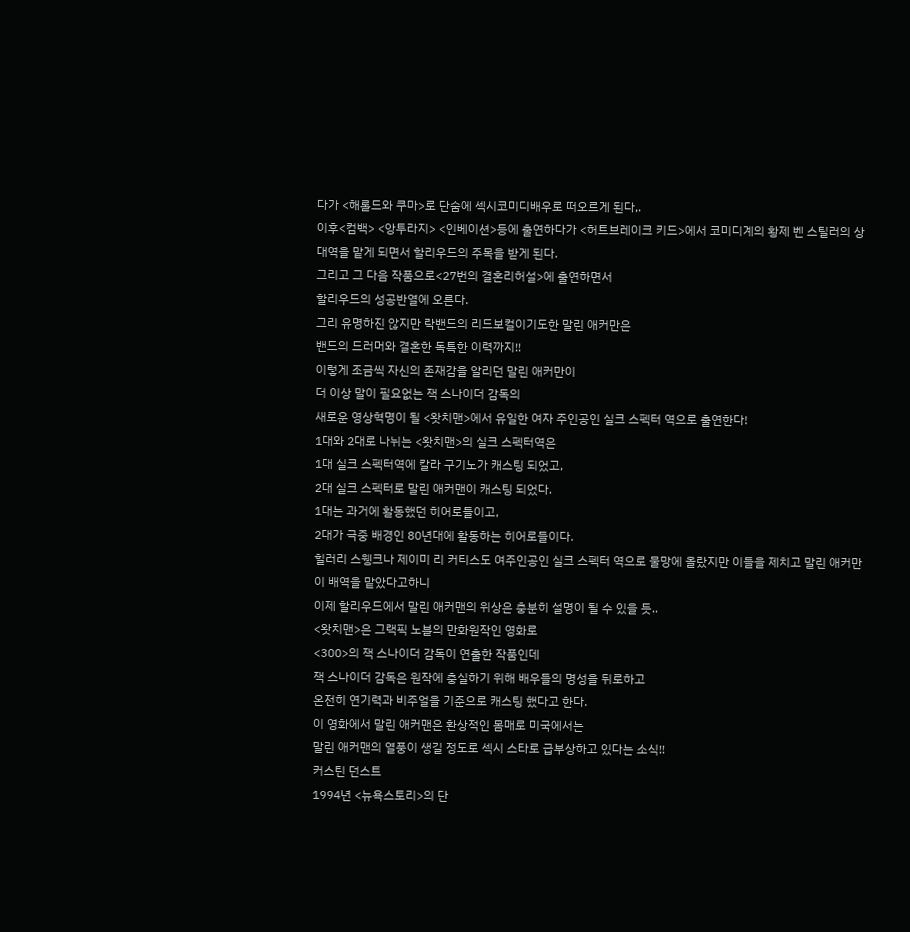다가 <해롤드와 쿠마>로 단숨에 섹시코미디배우로 떠오르게 된다,.
이후<컴백> <앙투라지> <인베이션>등에 출연하다가 <허트브레이크 키드>에서 코미디계의 황제 벤 스틸러의 상대역을 맡게 되면서 할리우드의 주목을 받게 된다.
그리고 그 다음 작품으로<27번의 결혼리허설>에 출연하면서
할리우드의 성공반열에 오른다.
그리 유명하진 않지만 락밴드의 리드보컬이기도한 말린 애커만은
밴드의 드러머와 결혼한 독특한 이력까지!!
이렇게 조금씩 자신의 존재감을 알리던 말린 애커만이
더 이상 말이 필요없는 잭 스나이더 감독의
새로운 영상혁명이 될 <왓치맨>에서 유일한 여자 주인공인 실크 스펙터 역으로 출연한다!
1대와 2대로 나뉘는 <왓치맨>의 실크 스펙터역은
1대 실크 스펙터역에 칼라 구기노가 캐스팅 되었고,
2대 실크 스펙터로 말린 애커맨이 캐스팅 되었다.
1대는 과거에 활동했던 히어로들이고,
2대가 극중 배경인 80년대에 활동하는 히어로들이다.
힐러리 스웽크나 제이미 리 커티스도 여주인공인 실크 스펙터 역으로 물망에 올랐지만 이들을 제치고 말린 애커만이 배역을 맡았다고하니
이제 할리우드에서 말린 애커맨의 위상은 충분히 설명이 될 수 있을 듯..
<왓치맨>은 그랙픽 노블의 만화원작인 영화로
<300>의 잭 스나이더 감독이 연출한 작품인데
잭 스나이더 감독은 원작에 충실하기 위해 배우들의 명성을 뒤로하고
온전히 연기력과 비주얼을 기준으로 캐스팅 했다고 한다.
이 영화에서 말린 애커맨은 환상적인 몸매로 미국에서는
말린 애커맨의 열풍이 생길 정도로 섹시 스타로 급부상하고 있다는 소식!!
커스틴 던스트
1994년 <뉴욕스토리>의 단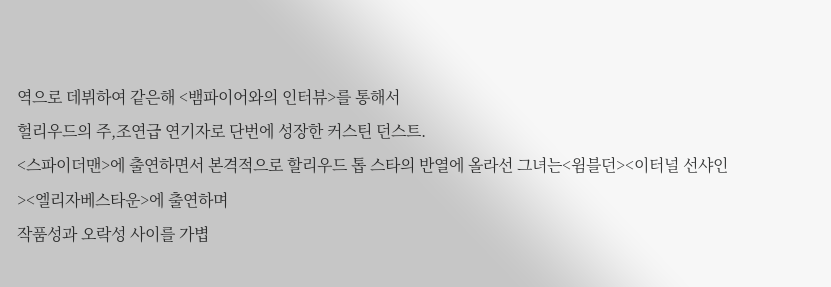역으로 데뷔하여 같은해 <뱀파이어와의 인터뷰>를 통해서
헐리우드의 주,조연급 연기자로 단번에 성장한 커스틴 던스트.
<스파이더맨>에 출연하면서 본격적으로 할리우드 톱 스타의 반열에 올라선 그녀는<윔블던><이터널 선샤인><엘리자베스타운>에 출연하며
작품성과 오락성 사이를 가볍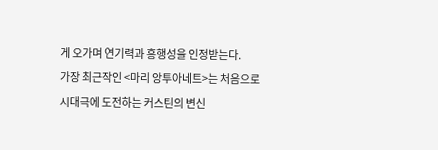게 오가며 연기력과 흥행성을 인정받는다.
가장 최근작인 <마리 앙투아네트>는 처음으로
시대극에 도전하는 커스틴의 변신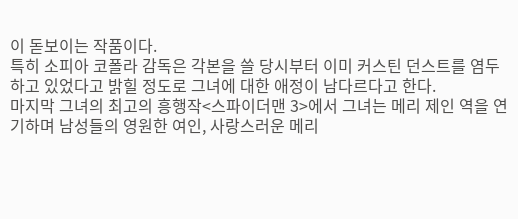이 돋보이는 작품이다.
특히 소피아 코폴라 감독은 각본을 쓸 당시부터 이미 커스틴 던스트를 염두하고 있었다고 밝힐 정도로 그녀에 대한 애정이 남다르다고 한다.
마지막 그녀의 최고의 흥행작<스파이더맨 3>에서 그녀는 메리 제인 역을 연기하며 남성들의 영원한 여인, 사랑스러운 메리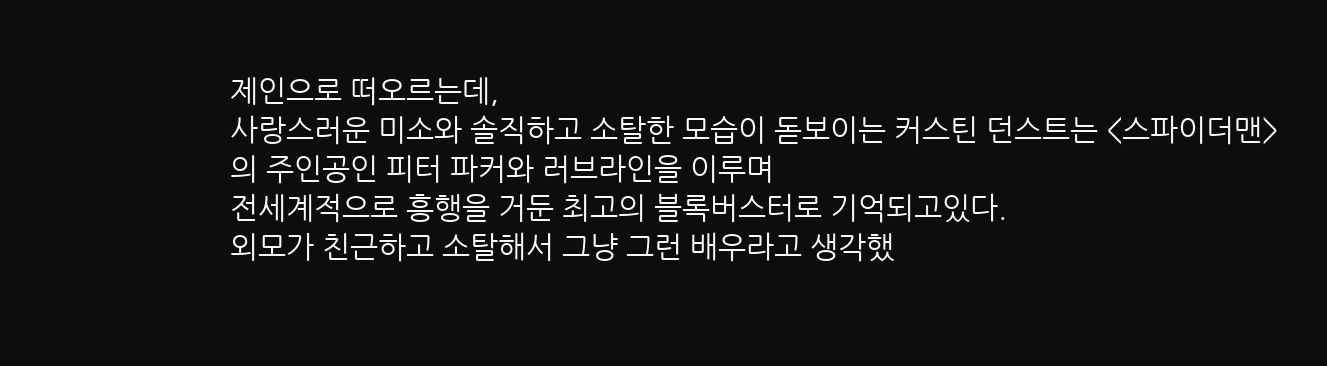제인으로 떠오르는데,
사랑스러운 미소와 솔직하고 소탈한 모습이 돋보이는 커스틴 던스트는 <스파이더맨>의 주인공인 피터 파커와 러브라인을 이루며
전세계적으로 흥행을 거둔 최고의 블록버스터로 기억되고있다.
외모가 친근하고 소탈해서 그냥 그런 배우라고 생각했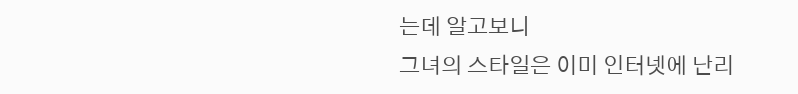는데 알고보니
그녀의 스타일은 이미 인터넷에 난리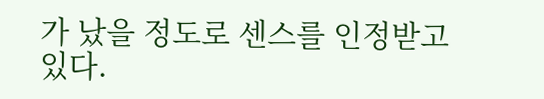가 났을 정도로 센스를 인정받고 있다.